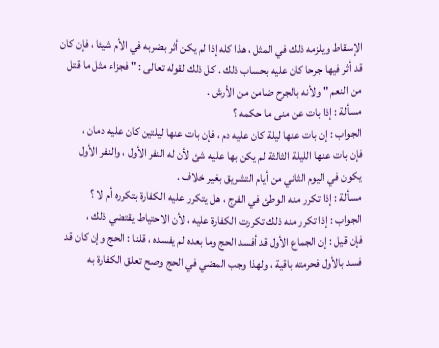الإسقاط ويلزمه ذلك في المثل ، هذا كله إذا لم يكن أثر بضربه في الأم شيئا ، فإن كان
قد أثر فيها جرحا كان عليه بحساب ذلك . كل ذلك لقوله تعالى : " فجزاء مثل ما قتل
من النعم " ولأنه بالجرح ضامن من الأرش .
مسألة : إذا بات عن منى ما حكمه ؟
الجواب : إن بات عنها ليلة كان عليه دم ، فإن بات عنها ليلتين كان عليه دمان ،
فإن بات عنها الليلة الثالثة لم يكن بها عليه شئ لأن له النفر الأول ، والنفر الأول
يكون في اليوم الثاني من أيام التشريق بغير خلاف .
مسألة : إذا تكرر منه الوطئ في الفرج ، هل يتكرر عليه الكفارة بتكرره أم لا ؟
الجواب : إذا تكرر منه ذلك تكررت الكفارة عليه ، لأن الاحتياط يقتضي ذلك ،
فإن قيل : إن الجماع الأول قد أفسد الحج وما بعده لم يفسده ، قلنا : الحج وإن كان قد
فسد بالأول فحرمته باقية ، ولهذا وجب المضي في الحج وصح تعلق الكفارة به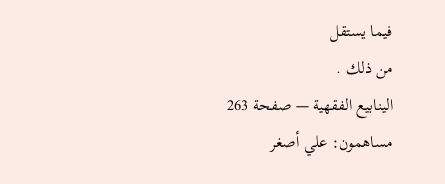فيما يستقل
من ذلك .
الينابيع الفقهية — صفحة 263
مساهمون: علي أصغر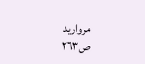مرواريد
ص٢٦٣